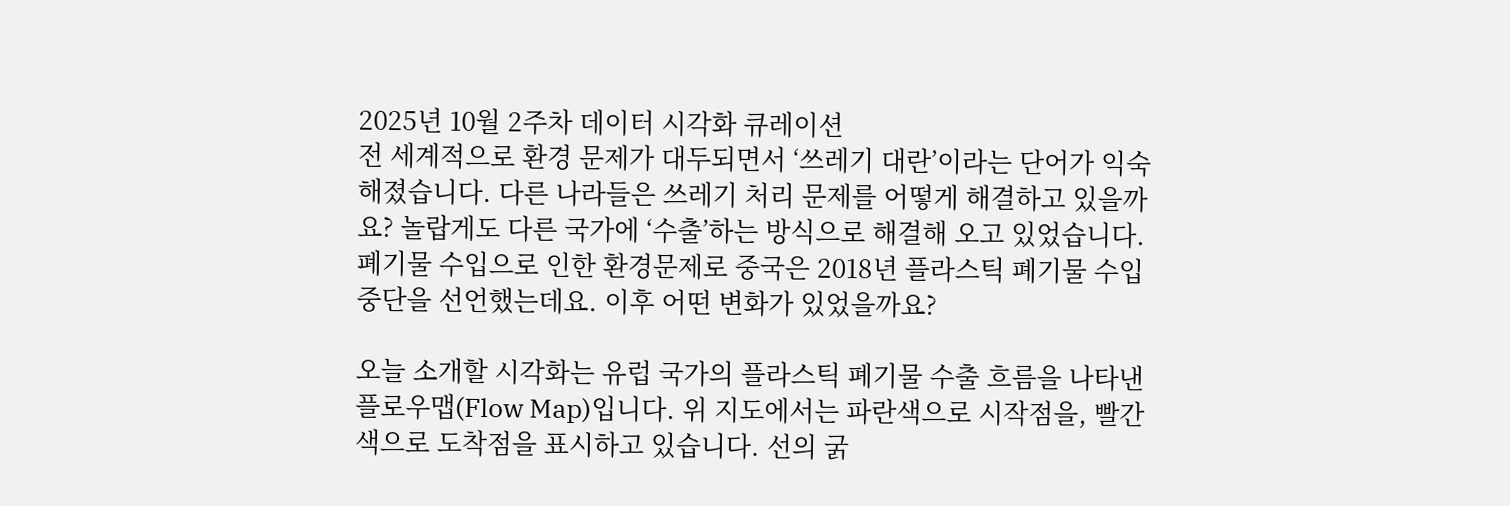2025년 10월 2주차 데이터 시각화 큐레이션
전 세계적으로 환경 문제가 대두되면서 ‘쓰레기 대란’이라는 단어가 익숙해졌습니다. 다른 나라들은 쓰레기 처리 문제를 어떻게 해결하고 있을까요? 놀랍게도 다른 국가에 ‘수출’하는 방식으로 해결해 오고 있었습니다. 폐기물 수입으로 인한 환경문제로 중국은 2018년 플라스틱 폐기물 수입 중단을 선언했는데요. 이후 어떤 변화가 있었을까요?

오늘 소개할 시각화는 유럽 국가의 플라스틱 폐기물 수출 흐름을 나타낸 플로우맵(Flow Map)입니다. 위 지도에서는 파란색으로 시작점을, 빨간색으로 도착점을 표시하고 있습니다. 선의 굵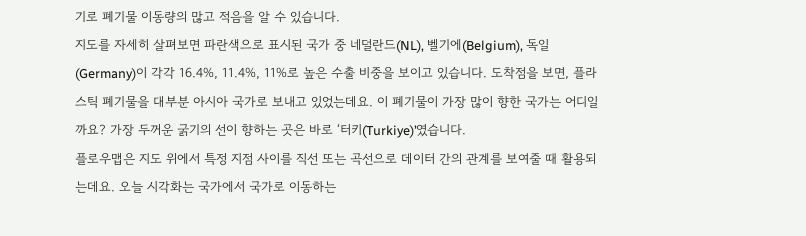기로 폐기물 이동량의 많고 적음을 알 수 있습니다.
지도를 자세히 살펴보면 파란색으로 표시된 국가 중 네덜란드(NL), 벨기에(Belgium), 독일(Germany)이 각각 16.4%, 11.4%, 11%로 높은 수출 비중을 보이고 있습니다. 도착점을 보면, 플라스틱 폐기물을 대부분 아시아 국가로 보내고 있었는데요. 이 폐기물이 가장 많이 향한 국가는 어디일까요? 가장 두꺼운 굵기의 선이 향하는 곳은 바로 ‘터키(Turkiye)’였습니다.
플로우맵은 지도 위에서 특정 지점 사이를 직선 또는 곡선으로 데이터 간의 관계를 보여줄 때 활용되는데요. 오늘 시각화는 국가에서 국가로 이동하는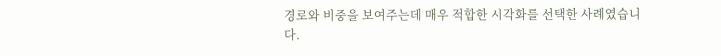경로와 비중을 보여주는데 매우 적합한 시각화를 선택한 사례였습니다.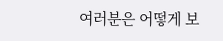여러분은 어떻게 보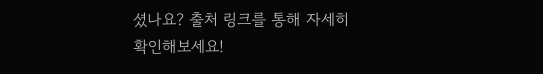셨나요? 출처 링크를 통해 자세히 확인해보세요!